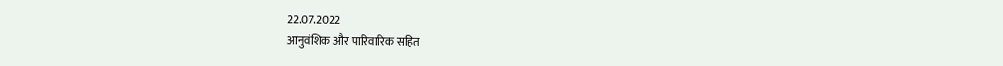22.07.2022
आनुवंशिक और पारिवारिक सहित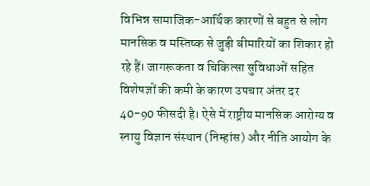विभिन्न सामाजिक-आर्थिक कारणों से बहुत से लोग मानसिक व मस्तिष्क से जुड़ी बीमारियों का शिकार हो रहे हैं। जागरूकता व चिकित्सा सुविधाओं सहित विशेषज्ञों की कमी के कारण उपचार अंतर दर 40-90 फीसदी है। ऐसे में राष्ट्रीय मानसिक आरोग्य व स्नायु विज्ञान संस्थान (निम्हांस) और नीति आयोग के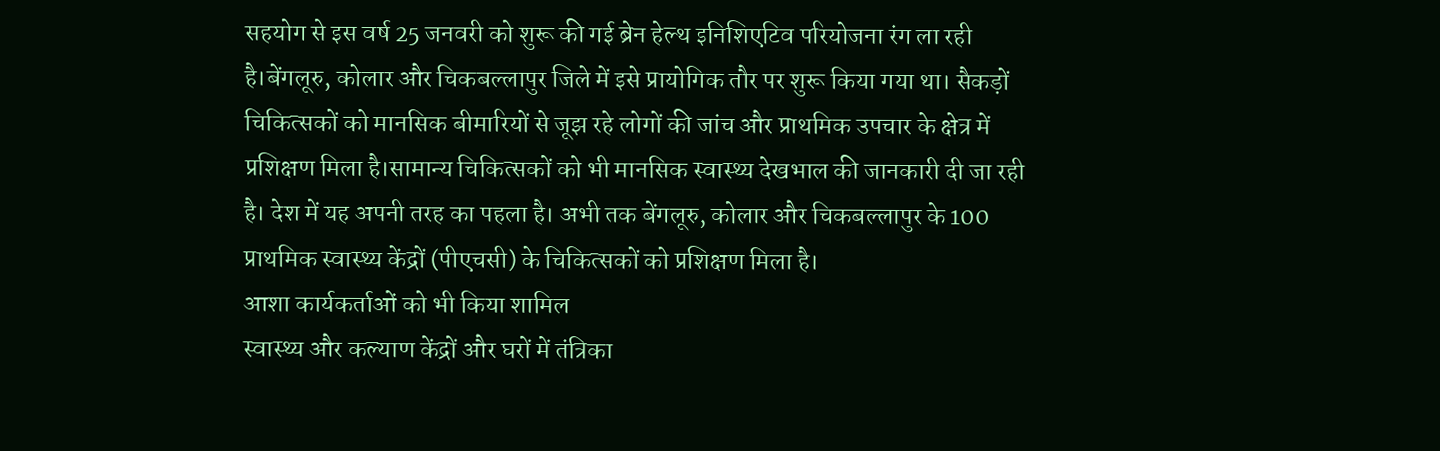सहयोग से इस वर्ष 25 जनवरी को शुरू की गई ब्रेन हेल्थ इनिशिएटिव परियोजना रंग ला रही है।बेंगलूरु, कोलार और चिकबल्लापुर जिले में इसे प्रायोगिक तौर पर शुरू किया गया था। सैकड़ों चिकित्सकों को मानसिक बीमारियों से जूझ रहे लोगों की जांच और प्राथमिक उपचार के क्षेत्र में प्रशिक्षण मिला है।सामान्य चिकित्सकों को भी मानसिक स्वास्थ्य देखभाल की जानकारी दी जा रही है। देश में यह अपनी तरह का पहला है। अभी तक बेंगलूरु, कोलार और चिकबल्लापुर के 100 प्राथमिक स्वास्थ्य केंद्रों (पीएचसी) के चिकित्सकों को प्रशिक्षण मिला है।
आशा कार्यकर्ताओं को भी किया शामिल
स्वास्थ्य और कल्याण केंद्रों और घरों में तंत्रिका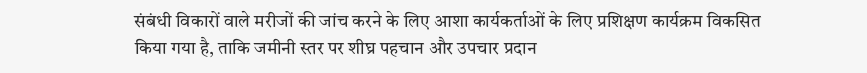संबंधी विकारों वाले मरीजों की जांच करने के लिए आशा कार्यकर्ताओं के लिए प्रशिक्षण कार्यक्रम विकसित किया गया है, ताकि जमीनी स्तर पर शीघ्र पहचान और उपचार प्रदान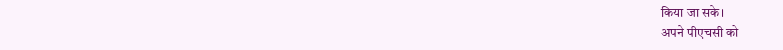किया जा सके।
अपने पीएचसी को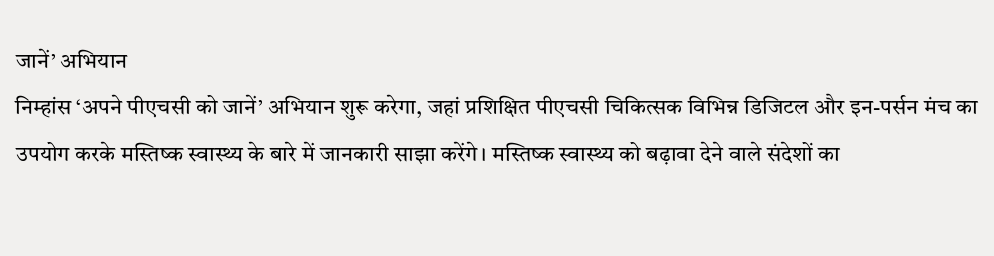जानें’ अभियान
निम्हांस ‘अपने पीएचसी को जानें’ अभियान शुरू करेगा, जहां प्रशिक्षित पीएचसी चिकित्सक विभिन्न डिजिटल और इन-पर्सन मंच का उपयोग करके मस्तिष्क स्वास्थ्य के बारे में जानकारी साझा करेंगे। मस्तिष्क स्वास्थ्य को बढ़ावा देने वाले संदेशों का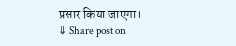प्रसार किया जाएगा।
⇓ Share post on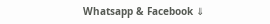Whatsapp & Facebook ⇓